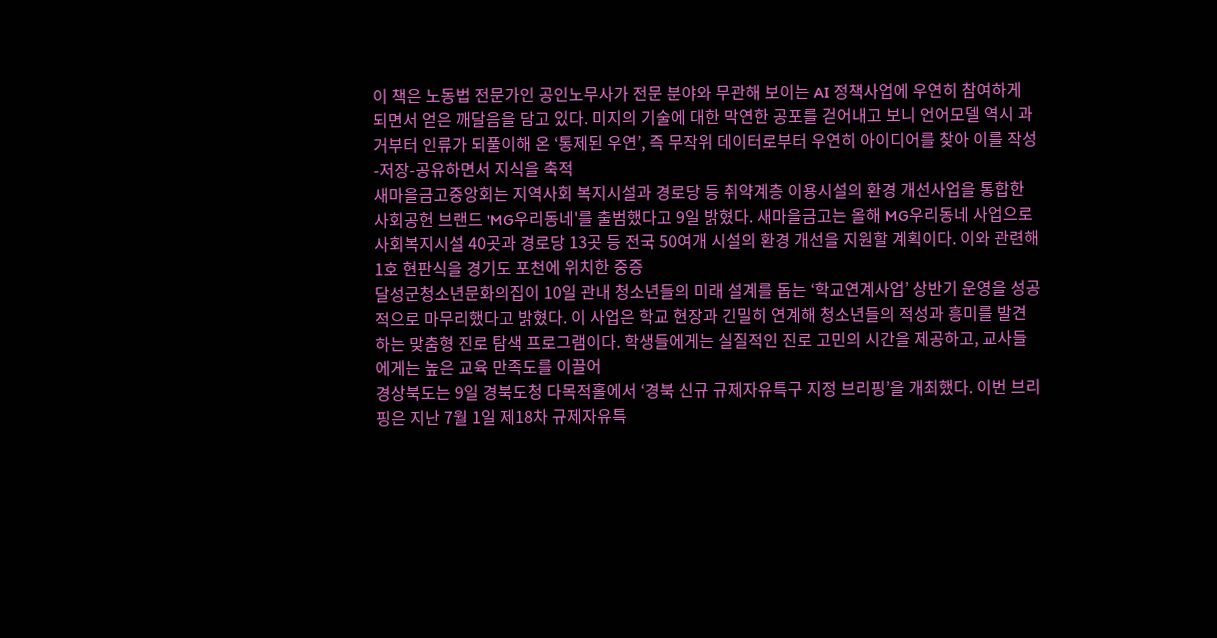이 책은 노동법 전문가인 공인노무사가 전문 분야와 무관해 보이는 AI 정책사업에 우연히 참여하게 되면서 얻은 깨달음을 담고 있다. 미지의 기술에 대한 막연한 공포를 걷어내고 보니 언어모델 역시 과거부터 인류가 되풀이해 온 ‘통제된 우연’, 즉 무작위 데이터로부터 우연히 아이디어를 찾아 이를 작성-저장-공유하면서 지식을 축적
새마을금고중앙회는 지역사회 복지시설과 경로당 등 취약계층 이용시설의 환경 개선사업을 통합한 사회공헌 브랜드 'MG우리동네'를 출범했다고 9일 밝혔다. 새마을금고는 올해 MG우리동네 사업으로 사회복지시설 40곳과 경로당 13곳 등 전국 50여개 시설의 환경 개선을 지원할 계획이다. 이와 관련해 1호 현판식을 경기도 포천에 위치한 중증
달성군청소년문화의집이 10일 관내 청소년들의 미래 설계를 돕는 ‘학교연계사업’ 상반기 운영을 성공적으로 마무리했다고 밝혔다. 이 사업은 학교 현장과 긴밀히 연계해 청소년들의 적성과 흥미를 발견하는 맞춤형 진로 탐색 프로그램이다. 학생들에게는 실질적인 진로 고민의 시간을 제공하고, 교사들에게는 높은 교육 만족도를 이끌어
경상북도는 9일 경북도청 다목적홀에서 ‘경북 신규 규제자유특구 지정 브리핑’을 개최했다. 이번 브리핑은 지난 7월 1일 제18차 규제자유특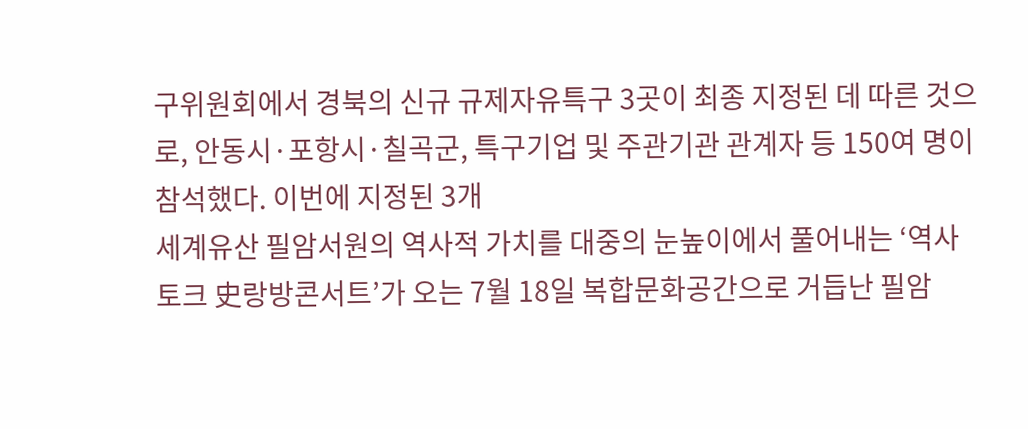구위원회에서 경북의 신규 규제자유특구 3곳이 최종 지정된 데 따른 것으로, 안동시·포항시·칠곡군, 특구기업 및 주관기관 관계자 등 150여 명이 참석했다. 이번에 지정된 3개
세계유산 필암서원의 역사적 가치를 대중의 눈높이에서 풀어내는 ‘역사토크 史랑방콘서트’가 오는 7월 18일 복합문화공간으로 거듭난 필암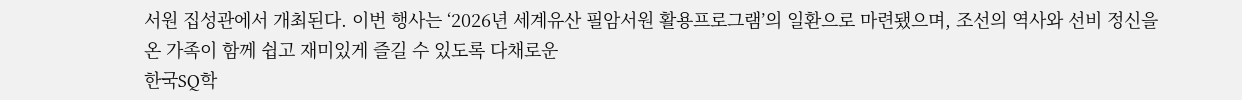서원 집성관에서 개최된다. 이번 행사는 ‘2026년 세계유산 필암서원 활용프로그램’의 일환으로 마련됐으며, 조선의 역사와 선비 정신을 온 가족이 함께 쉽고 재미있게 즐길 수 있도록 다채로운
한국SQ학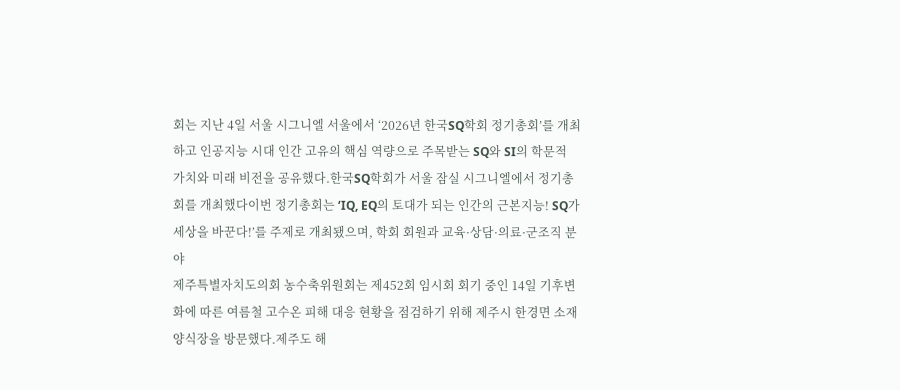회는 지난 4일 서울 시그니엘 서울에서 ‘2026년 한국SQ학회 정기총회’를 개최하고 인공지능 시대 인간 고유의 핵심 역량으로 주목받는 SQ와 SI의 학문적 가치와 미래 비전을 공유했다.한국SQ학회가 서울 잠실 시그니엘에서 정기총회를 개최했다이번 정기총회는 ‘IQ, EQ의 토대가 되는 인간의 근본지능! SQ가 세상을 바꾼다!’를 주제로 개최됐으며, 학회 회원과 교육·상담·의료·군조직 분야
제주특별자치도의회 농수축위원회는 제452회 임시회 회기 중인 14일 기후변화에 따른 여름철 고수온 피해 대응 현황을 점검하기 위해 제주시 한경면 소재 양식장을 방문했다.제주도 해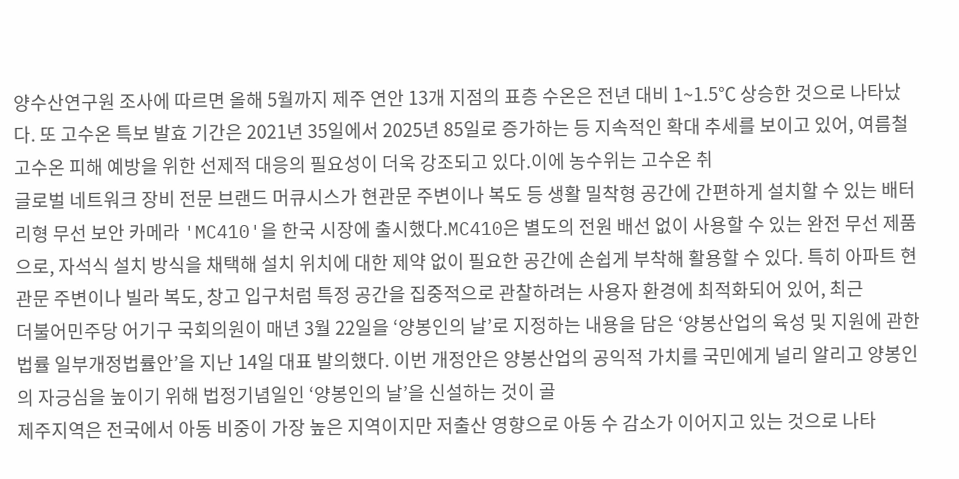양수산연구원 조사에 따르면 올해 5월까지 제주 연안 13개 지점의 표층 수온은 전년 대비 1~1.5℃ 상승한 것으로 나타났다. 또 고수온 특보 발효 기간은 2021년 35일에서 2025년 85일로 증가하는 등 지속적인 확대 추세를 보이고 있어, 여름철 고수온 피해 예방을 위한 선제적 대응의 필요성이 더욱 강조되고 있다.이에 농수위는 고수온 취
글로벌 네트워크 장비 전문 브랜드 머큐시스가 현관문 주변이나 복도 등 생활 밀착형 공간에 간편하게 설치할 수 있는 배터리형 무선 보안 카메라 'MC410'을 한국 시장에 출시했다.MC410은 별도의 전원 배선 없이 사용할 수 있는 완전 무선 제품으로, 자석식 설치 방식을 채택해 설치 위치에 대한 제약 없이 필요한 공간에 손쉽게 부착해 활용할 수 있다. 특히 아파트 현관문 주변이나 빌라 복도, 창고 입구처럼 특정 공간을 집중적으로 관찰하려는 사용자 환경에 최적화되어 있어, 최근
더불어민주당 어기구 국회의원이 매년 3월 22일을 ‘양봉인의 날’로 지정하는 내용을 담은 ‘양봉산업의 육성 및 지원에 관한 법률 일부개정법률안’을 지난 14일 대표 발의했다. 이번 개정안은 양봉산업의 공익적 가치를 국민에게 널리 알리고 양봉인의 자긍심을 높이기 위해 법정기념일인 ‘양봉인의 날’을 신설하는 것이 골
제주지역은 전국에서 아동 비중이 가장 높은 지역이지만 저출산 영향으로 아동 수 감소가 이어지고 있는 것으로 나타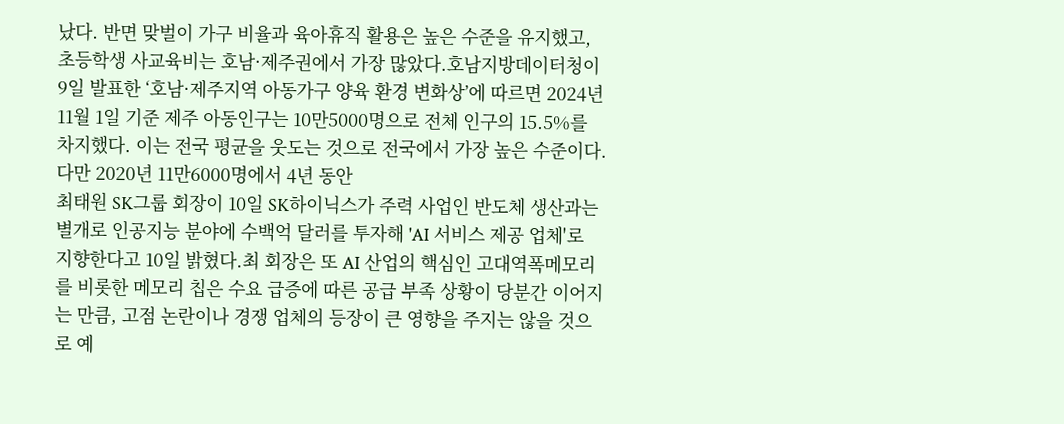났다. 반면 맞벌이 가구 비율과 육아휴직 활용은 높은 수준을 유지했고, 초등학생 사교육비는 호남·제주권에서 가장 많았다.호남지방데이터청이 9일 발표한 ‘호남·제주지역 아동가구 양육 환경 변화상’에 따르면 2024년 11월 1일 기준 제주 아동인구는 10만5000명으로 전체 인구의 15.5%를 차지했다. 이는 전국 평균을 웃도는 것으로 전국에서 가장 높은 수준이다. 다만 2020년 11만6000명에서 4년 동안
최태원 SK그룹 회장이 10일 SK하이닉스가 주력 사업인 반도체 생산과는 별개로 인공지능 분야에 수백억 달러를 투자해 'AI 서비스 제공 업체'로 지향한다고 10일 밝혔다.최 회장은 또 AI 산업의 핵심인 고대역폭메모리를 비롯한 메모리 칩은 수요 급증에 따른 공급 부족 상황이 당분간 이어지는 만큼, 고점 논란이나 경쟁 업체의 등장이 큰 영향을 주지는 않을 것으로 예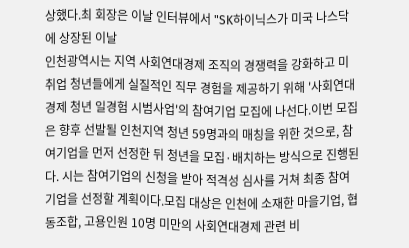상했다.최 회장은 이날 인터뷰에서 "SK하이닉스가 미국 나스닥에 상장된 이날
인천광역시는 지역 사회연대경제 조직의 경쟁력을 강화하고 미취업 청년들에게 실질적인 직무 경험을 제공하기 위해 '사회연대경제 청년 일경험 시범사업'의 참여기업 모집에 나선다.이번 모집은 향후 선발될 인천지역 청년 59명과의 매칭을 위한 것으로, 참여기업을 먼저 선정한 뒤 청년을 모집·배치하는 방식으로 진행된다. 시는 참여기업의 신청을 받아 적격성 심사를 거쳐 최종 참여기업을 선정할 계획이다.모집 대상은 인천에 소재한 마을기업, 협동조합, 고용인원 10명 미만의 사회연대경제 관련 비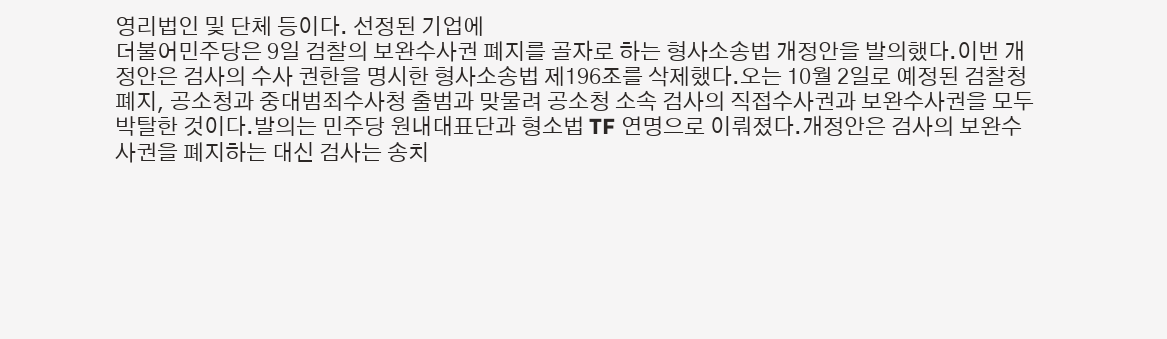영리법인 및 단체 등이다. 선정된 기업에
더불어민주당은 9일 검찰의 보완수사권 폐지를 골자로 하는 형사소송법 개정안을 발의했다.이번 개정안은 검사의 수사 권한을 명시한 형사소송법 제196조를 삭제했다.오는 10월 2일로 예정된 검찰청 폐지, 공소청과 중대범죄수사청 출범과 맞물려 공소청 소속 검사의 직접수사권과 보완수사권을 모두 박탈한 것이다.발의는 민주당 원내대표단과 형소법 TF 연명으로 이뤄졌다.개정안은 검사의 보완수사권을 폐지하는 대신 검사는 송치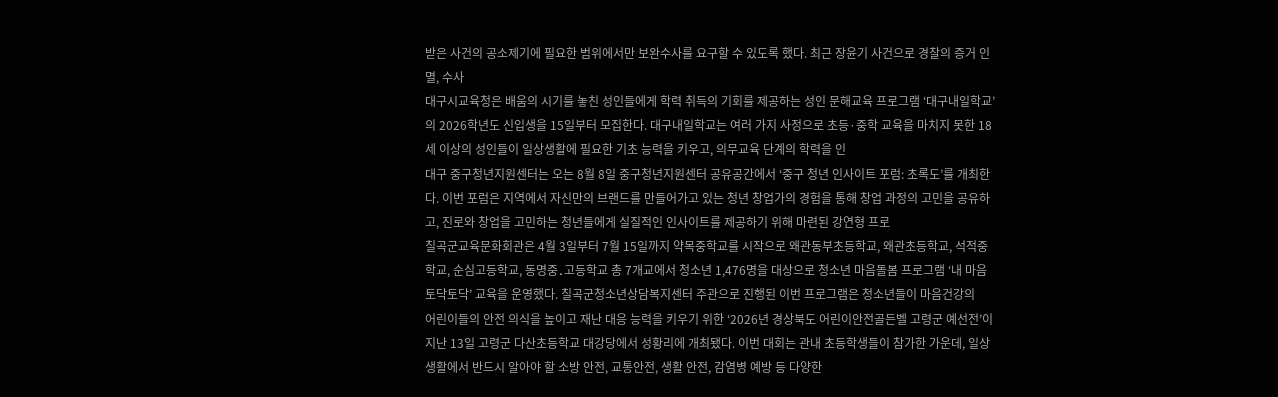받은 사건의 공소제기에 필요한 범위에서만 보완수사를 요구할 수 있도록 했다. 최근 장윤기 사건으로 경찰의 증거 인멸, 수사
대구시교육청은 배움의 시기를 놓친 성인들에게 학력 취득의 기회를 제공하는 성인 문해교육 프로그램 ‘대구내일학교’의 2026학년도 신입생을 15일부터 모집한다. 대구내일학교는 여러 가지 사정으로 초등·중학 교육을 마치지 못한 18세 이상의 성인들이 일상생활에 필요한 기초 능력을 키우고, 의무교육 단계의 학력을 인
대구 중구청년지원센터는 오는 8월 8일 중구청년지원센터 공유공간에서 ‘중구 청년 인사이트 포럼: 초록도’를 개최한다. 이번 포럼은 지역에서 자신만의 브랜드를 만들어가고 있는 청년 창업가의 경험을 통해 창업 과정의 고민을 공유하고, 진로와 창업을 고민하는 청년들에게 실질적인 인사이트를 제공하기 위해 마련된 강연형 프로
칠곡군교육문화회관은 4월 3일부터 7월 15일까지 약목중학교를 시작으로 왜관동부초등학교, 왜관초등학교, 석적중학교, 순심고등학교, 동명중․고등학교 총 7개교에서 청소년 1,476명을 대상으로 청소년 마음돌봄 프로그램 ‘내 마음 토닥토닥’ 교육을 운영했다. 칠곡군청소년상담복지센터 주관으로 진행된 이번 프로그램은 청소년들이 마음건강의
어린이들의 안전 의식을 높이고 재난 대응 능력을 키우기 위한 ‘2026년 경상북도 어린이안전골든벨 고령군 예선전’이 지난 13일 고령군 다산초등학교 대강당에서 성황리에 개최됐다. 이번 대회는 관내 초등학생들이 참가한 가운데, 일상생활에서 반드시 알아야 할 소방 안전, 교통안전, 생활 안전, 감염병 예방 등 다양한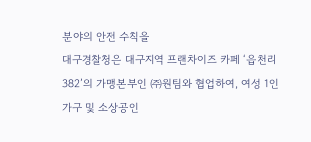분야의 안전 수칙을
대구경찰청은 대구지역 프랜차이즈 카페 ‘읍천리382’의 가맹본부인 ㈜원팀와 협업하여, 여성 1인 가구 및 소상공인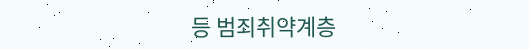등 범죄취약계층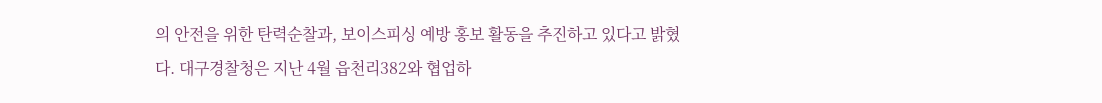의 안전을 위한 탄력순찰과, 보이스피싱 예방 홍보 활동을 추진하고 있다고 밝혔다. 대구경찰청은 지난 4월 읍천리382와 협업하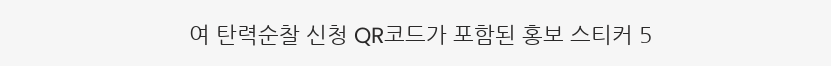여 탄력순찰 신청 QR코드가 포함된 홍보 스티커 5